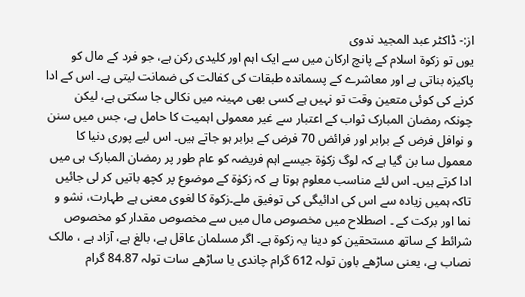از:- ڈاکٹر عبد المجید ندوی
یوں تو زکوۃ اسلام کے پانچ ارکان میں سے ایک اہم اور کلیدی رکن ہے، جو فرد کے مال کو پاکیزہ بناتی ہے اور معاشرے کے پسماندہ طبقات کی کفالت کی ضمانت لیتی ہے۔ اس کے ادا کرنے کی کوئی متعین وقت تو نہیں ہے کسی بھی مہینہ میں نکالی جا سکتی ہے، لیکن چونکہ رمضان المبارک ثواب کے اعتبار سے غیر معمولی اہمیت کا حامل ہے، جس میں سنن و نوافل فرض کے برابر اور فرائض 70 فرض کے برابر ہو جاتے ہیں۔ اس لیے پوری دنیا کا معمول سا بن گیا ہے کہ لوگ زکوٰۃ جیسے اہم فریضہ کو عام طور پر رمضان المبارک ہی میں ادا کرتے ہیں۔ اس لئے مناسب معلوم ہوتا ہے کہ زکوٰۃ کے موضوع پر کچھ باتیں کر لی جائیں تاکہ ہمیں زیادہ سے اس کی ادائیگی کی توفیق ملے۔زکوۃ کا لغوی معنی ہے طہارت، نشو و نما اور برکت کے ۔ اصطلاح میں مخصوص مال میں سے مخصوص مقدار کو مخصوص شرائط کے ساتھ مستحقین کو دینا یہ زکوۃ ہے۔ اگر مسلمان عاقل ہے، بالغ ہے، آزاد ہے ، مالک نصاب ہے، یعنی ساڑھے باون تولہ 612 گرام چاندی یا ساڑھے سات تولہ 84.87 گرام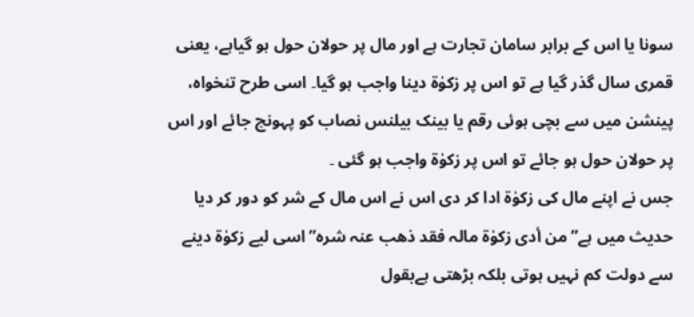سونا یا اس کے برابر سامان تجارت ہے اور مال پر حولان حول ہو گیاہے، یعنی قمری سال گذر گیا ہے تو اس پر زکوٰۃ دینا واجب ہو گیا۔ اسی طرح تنخواہ، پینشن میں سے بچی ہوئی رقم یا بینک بیلنس نصاب کو پہونچ جائے اور اس پر حولان حول ہو جائے تو اس پر زکوٰۃ واجب ہو گئی ۔
جس نے اپنے مال کی زکوٰۃ ادا کر دی اس نے اس مال کے شر کو دور کر دیا حدیث میں ہے”من أدی زکوٰۃ مالہ فقد ذھب عنہ شرہ” اسی لیے زکوٰۃ دینے سے دولت کم نہیں ہوتی بلکہ بڑھتی ہےبقول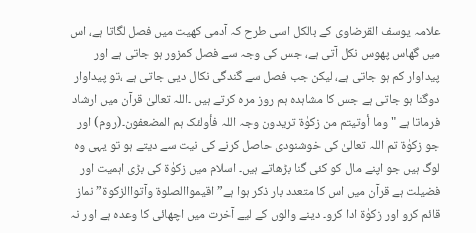علامہ یوسف القرضاوی کے بالکل اسی طرح کہ آدمی کھیت میں فصل لگاتا ہے، اس میں گھاس پھوس نکل آتی ہے، جس کی وجہ سے فصل کمزور ہو جاتی ہے اور پیداوار کم ہو جاتی ہے، لیکن جب فصل سے گندگی نکال دیی جاتی ہے ،تو پیداوار دوگنا ہو جاتی ہے جس کا مشاہدہ ہم روز مرہ کرتے ہیں ۔اللہ تعالیٰ قرآن میں ارشاد فرماتا ہے "وما أوتیتم من زکوٰۃ تریدون وجہ اللہ فأولئک ہم المضعفون۔(روم) اور جو زکوٰۃ تم اللہ تعالیٰ کی خوشنودی حاصل کرنے کی نیت سے دیتے ہو تو یہی وہ لوگ ہیں جو اپنے مال کو کئی گنا بڑھاتے ہیں۔ اسلام میں زکوٰۃ کی بڑی اہمیت اور فضیلت ہے قرآن میں اس کا متعدد بار ذکر ہوا ہے” اقیمواالصلوۃ وآتواالزکوۃ”نماز قائم کرو اور زکوٰۃ ادا کرو۔ دینے والوں کے لیے آخرت میں اچھائی کا وعدہ ہے اور نہ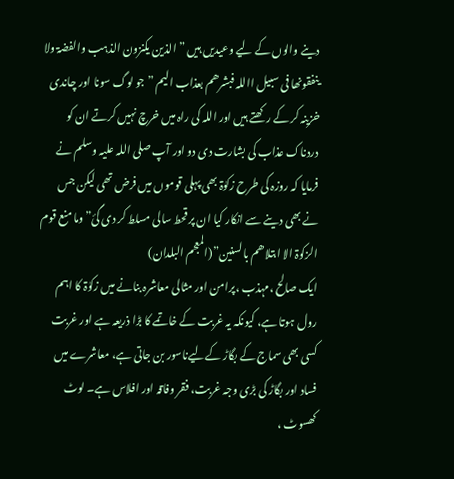دینے والوں کے لیے وعیدیں ہیں ” الذین یکنزون الذہب والفضۃ ولا ینفقونھا فی سبیل االلہ فبشرھم بعذاب الیم ” جو لوگ سونا اور چاندی خزینہ کر کے رکھتے ہیں اور اللہ کی راہ میں خرچ نہیں کرتے ان کو دردناک عذاب کی بشارت دی دو اور آپ صلی اللہ علیہ وسلم نے فرمایا کہ روزہ کی طرح زکوٰۃ بھی پہلی قوموں میں فرض تھی لیکن جس نے بھی دینے سے انکار کیا ان پر قحط سالی مسلط کر دی گئ”وما منع قوم الزکوۃ الا ابتلاھم بالسنین”(المعجم البلدان)
ایک صالح ،مہذب ،پرامن اور مثالی معاشرہ بنانے میں زکوٰۃ کا اہم رول ہوتا ہے، کیونکہ یہ غربت کے خاتمے کا بڑا ذریعہ ہے اور غربت کسی بھی سماج کے بگاڑ کےلیےناسور بن جاتی ہے، معاشرے میں فساد اور بگاڑ کی بڑی وجہ غربت، فقر وفاقہ اور افلاس ہے۔ لوٹ کھسوٹ ،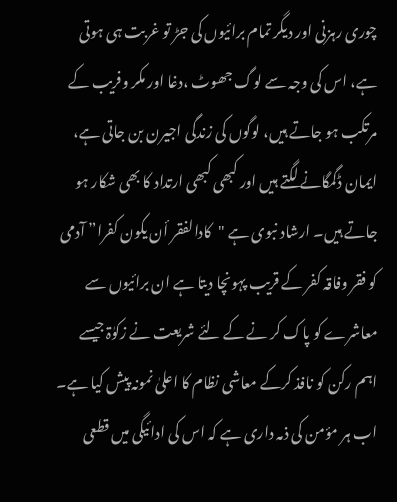چوری رہزنی اور دیگر تمام برائیوں کی جڑ تو غربت ہی ہوتی ہے، اس کی وجہ سے لوگ جھوٹ ،دغا اور مکر وفریب کے مرتکب ہو جاتے ہیں، لوگوں کی زندگی اجیرن بن جاتی ہے، ایمان ڈگمگانے لگتے ہیں اور کبھی کبھی ارتداد کا بھی شکار ہو جاتے ہیں۔ ارشاد نبوی ہے "کادالفقر أن یکون کفرا” آدمی کو فقر وفاقہ کفر کے قریب پہونچا دیتا ہے ان برائیوں سے معاشرے کو پاک کر نے کے لئے شریعت نے زکوٰۃ جیسے اہم رکن کو نافذ کرکے معاشی نظام کا اعلیٰ نمونہ پیش کیا ہے۔ اب ہر مؤمن کی ذمہ داری ہے کہ اس کی ادائیگی میں قطعی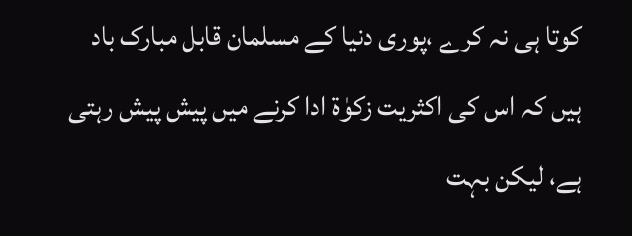کوتا ہی نہ کرے ،پوری دنیا کے مسلمان قابل مبارک باد ہیں کہ اس کی اکثریت زکوٰۃ ادا کرنے میں پیش پیش رہتی ہے، لیکن بہت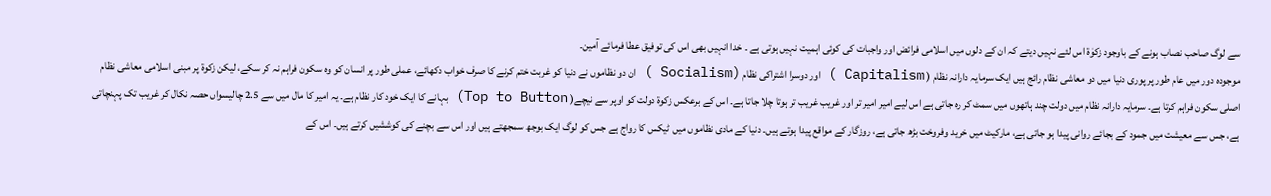سے لوگ صاحب نصاب ہونے کے باوجود زکوٰۃ اس لئے نہیں دیتے کہ ان کے دلوں میں اسلامی فرائض اور واجبات کی کوئی اہمیت نہیں ہوتی ہے ۔ خدا انہیں بھی اس کی توفیق عطا فرمائے آمین۔
موجودہ دور میں عام طور پر پوری دنیا میں دو معاشی نظام رائج ہیں ایک سرمایہ دارانہ نظام ( Capitalism ) اور دوسرا اشتراکی نظام (Socialism ) ان دو نظاموں نے دنیا کو غربت ختم کرنے کا صرف خواب دکھائے، عملی طور پر انسان کو وہ سکون فراہم نہ کر سکے، لیکن زکوۃ پر مبنی اسلامی معاشی نظام اصلی سکون فراہم کرتا ہے۔ سرمایہ دارانہ نظام میں دولت چند ہاتھوں میں سمٹ کر رہ جاتی ہے اس لیے امیر امیر تر اور غریب غریب تر ہوتا چلا جاتا ہے۔ اس کے برعکس زکوۃ دولت کو اوپر سے نیچے( Top to Button) بہانے کا ایک خود کار نظام ہے۔ یہ امیر کا مال میں سے 2.5 چالیسواں حصہ نکال کر غریب تک پہنچاتی ہے، جس سے معیشت میں جمود کے بجائے روانی پیدا ہو جاتی ہے، مارکیٹ میں خرید وفروخت بڑھ جاتی ہے، روزگار کے مواقع پیدا ہوتے ہیں۔ دنیا کے مادی نظاموں میں ٹیکس کا رواج ہے جس کو لوگ ایک بوجھ سمجھتے ہیں اور اس سے بچنے کی کوششیں کرتے ہیں۔ اس کے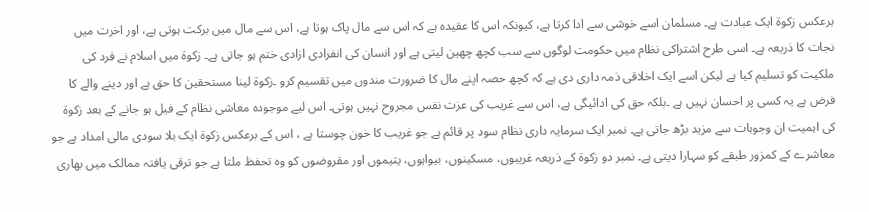برعکس زکوۃ ایک عبادت ہے۔ مسلمان اسے خوشی سے ادا کرتا ہے، کیونکہ اس کا عقیدہ ہے کہ اس سے مال پاک ہوتا ہے، اس سے مال میں برکت ہوتی ہے، اور اخرت میں نجات کا ذریعہ ہے۔ اسی طرح اشتراکی نظام میں حکومت لوگوں سے سب کچھ چھین لیتی ہے اور انسان کی انفرادی ازادی ختم ہو جاتی ہے۔ زکوۃ میں اسلام نے فرد کی ملکیت کو تسلیم کیا ہے لیکن اسے ایک اخلاقی ذمہ داری دی ہے کہ کچھ حصہ اپنے مال کا ضرورت مندوں میں تقسیم کرو ۔زکوۃ لینا مستحقین کا حق ہے اور دینے والے کا فرض ہے یہ کسی پر احسان نہیں ہے ۔بلکہ حق کی ادائیگی ہے، اس سے غریب کی عزت نفس مجروح نہیں ہوتی۔ اس لیے موجودہ معاشی نظام کے فیل ہو جانے کے بعد زکوۃ کی اہمیت ان وجوہات سے مزید بڑھ جاتی ہے۔ نمبر ایک سرمایہ داری نظام سود پر قائم ہے جو غریب کا خون چوستا ہے ، اس کے برعکس زکوۃ ایک بلا سودی مالی امداد ہے جو معاشرے کے کمزور طبقے کو سہارا دیتی ہے۔ نمبر دو زکوۃ کے ذریعہ غریبوں، مسکینوں، بیواہوں، یتیموں اور مقروضوں کو وہ تحفظ ملتا ہے جو ترقی یافتہ ممالک میں بھاری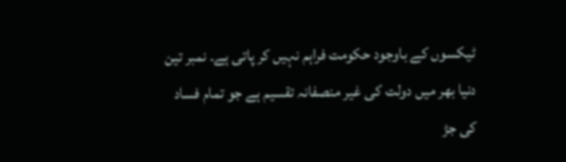ٹیکسوں کے باوجود حکومت فراہم نہیں کر پاتی ہے۔ نمبر تین دنیا بھر میں دولت کی غیر منصفانہ تقسیم ہے جو تمام فساد کی جڑ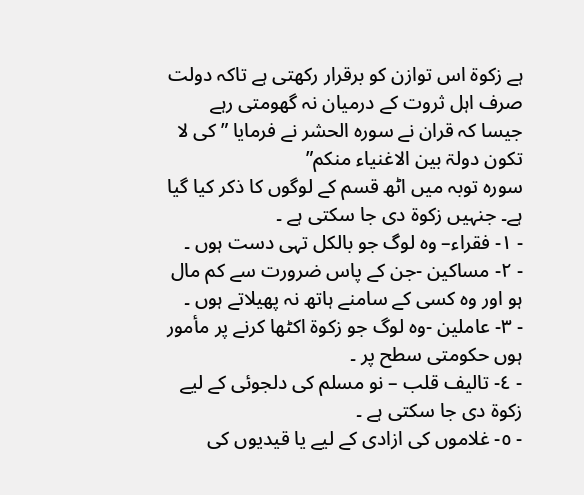ہے زکوۃ اس توازن کو برقرار رکھتی ہے تاکہ دولت صرف اہل ثروت کے درمیان نہ گھومتی رہے جیسا کہ قران نے سورہ الحشر نے فرمایا ” کی لا تکون دولۃ بین الاغنیاء منکم”
سورہ توبہ میں اٹھ قسم کے لوگوں کا ذکر کیا گیا ہے۔ جنہیں زکوۃ دی جا سکتی ہے ۔
- ١- فقراء– وہ لوگ جو بالکل تہی دست ہوں ۔
- ٢- مساکین -جن کے پاس ضرورت سے کم مال ہو اور وہ کسی کے سامنے ہاتھ نہ پھیلاتے ہوں ۔
- ٣- عاملین -وہ لوگ جو زکوۃ اکٹھا کرنے پر مأمور ہوں حکومتی سطح پر ۔
- ٤- تالیف قلب – نو مسلم کی دلجوئی کے لیے زکوۃ دی جا سکتی ہے ۔
- ٥- غلاموں کی ازادی کے لیے یا قیدیوں کی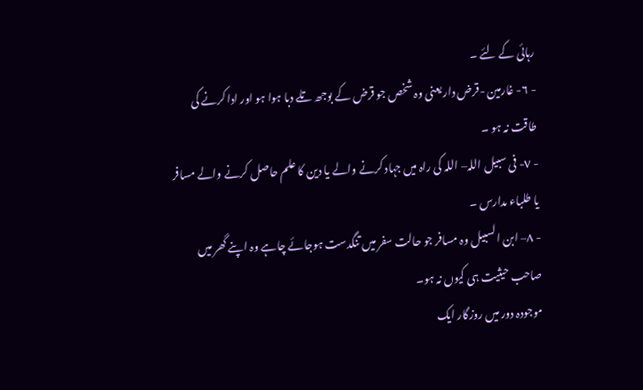رہائی کے لئے ۔
- ٦- غارمین -قرض دار یعنی وہ شخص جو قرض کے بوجھ تلے دبا ہوا ہو اور ادا کرنے کی طاقت نہ ہو ۔
- ٧- فی سبیل اللہ– اللہ کی راہ میں جہاد کرنے والے یا دین کا علم حاصل کرنے والے مسافر یا طلباء مدارس ۔
- ٨– ابن السبیل وہ مسافر جو حالت سفر میں تنگدست ہوجائے چاہے وہ اپنے گھر میں صاحب حیثیت ہی کیوں نہ ہو۔
موجودہ دور میں روزگار ایک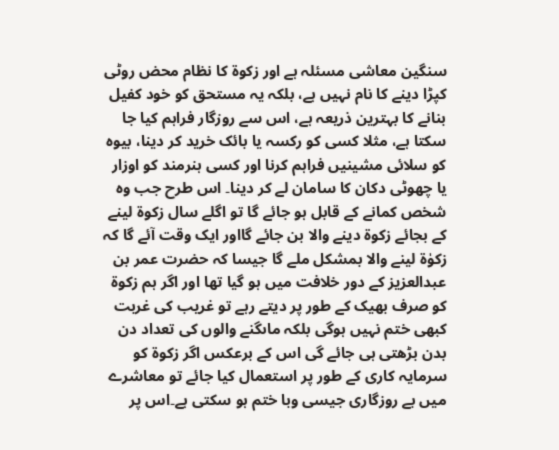سنگین معاشی مسئلہ ہے اور زکوۃ کا نظام محض روٹی کپڑا دینے کا نام نہیں ہے، بلکہ یہ مستحق کو خود کفیل بنانے کا بہترین ذریعہ ہے، اس سے روزگار فراہم کیا جا سکتا ہے، مثلا کسی کو رکسہ یا بائک خرید کر دینا، بیوہ کو سلائی مشینیں فراہم کرنا اور کسی ہنرمند کو اوزار یا چھوٹی دکان کا سامان لے کر دینا۔ اس طرح جب وہ شخص کمانے کے قابل ہو جائے گا تو اگلے سال زکوۃ لینے کے بجائے زکوۃ دینے والا بن جائے گااور ایک وقت آئے گا کہ زکوٰۃ لینے والا بمشکل ملے گا جیسا کہ حضرت عمر بن عبدالعزیز کے دور خلافت میں ہو گیا تھا اور اگر ہم زکوۃ کو صرف بھیک کے طور پر دیتے رہے تو غریب کی غربت کبھی ختم نہیں ہوگی بلکہ ماںگنے والوں کی تعداد دن بدن بڑھتی ہی جائے گی اس کے برعکس اگر زکوۃ کو سرمایہ کاری کے طور پر استعمال کیا جائے تو معاشرے میں بے روزگاری جیسی وبا ختم ہو سکتی ہے۔اس پر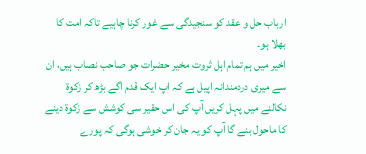ارباب حل و عقد کو سنجیدگی سے غور کرنا چاہیے تاکہ امت کا بھلا ہو۔
اخیر میں ہم تمام اہل ثروت مخیر حضرات جو صاحب نصاب ہیں، ان سے میری دردمندانہ اپیل ہے کہ اپ ایک قدم اگے بڑھ کر زکوۃ نکالنے میں پہل کریں آپ کی اس حقیر سی کوشش سے زکوۃ دینے کا ماحول بنے گا آپ کو یہ جان کر خوشی ہوگی کہ پورے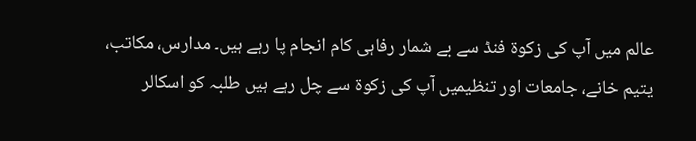عالم میں آپ کی زکوۃ فنڈ سے بے شمار رفاہی کام انجام پا رہے ہیں۔ مدارس، مکاتب، یتیم خانے، جامعات اور تنظیمیں آپ کی زکوۃ سے چل رہے ہیں طلبہ کو اسکالر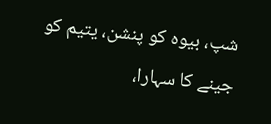شپ، بیوہ کو پنشن، یتیم کو جینے کا سہارا،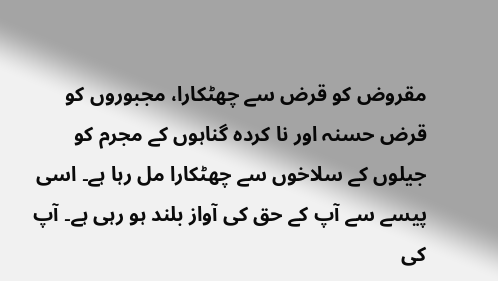مقروض کو قرض سے چھٹکارا، مجبوروں کو قرض حسنہ اور نا کردہ گناہوں کے مجرم کو جیلوں کے سلاخوں سے چھٹکارا مل رہا ہے۔ اسی پیسے سے آپ کے حق کی آواز بلند ہو رہی ہے۔ آپ کی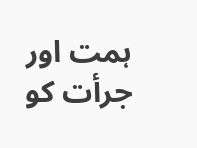ہمت اور جرأت کو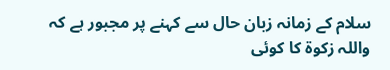سلام کے زمانہ زبان حال سے کہنے پر مجبور ہے کہ واللہ زکوۃ کا کوئی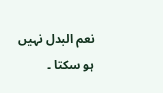نعم البدل نہیں ہو سکتا ۔